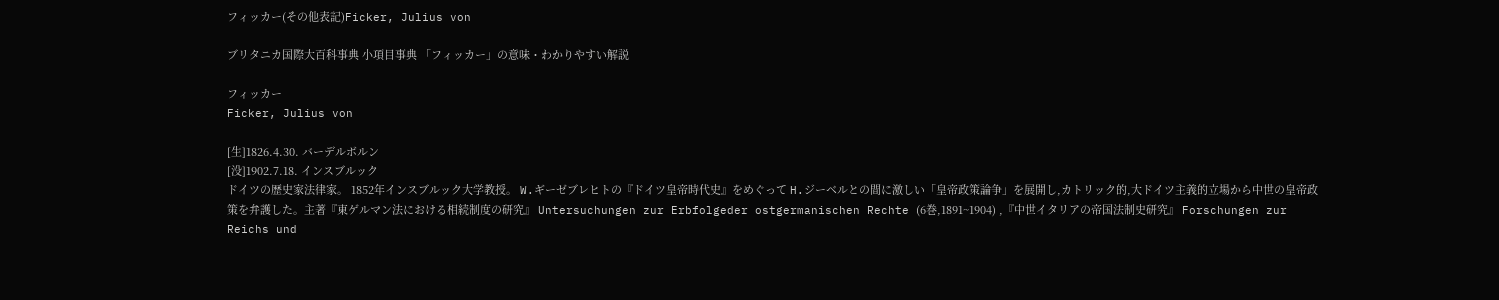フィッカー(その他表記)Ficker, Julius von

ブリタニカ国際大百科事典 小項目事典 「フィッカー」の意味・わかりやすい解説

フィッカー
Ficker, Julius von

[生]1826.4.30. バーデルボルン
[没]1902.7.18. インスブルック
ドイツの歴史家法律家。 1852年インスブルック大学教授。 W.ギーゼブレヒトの『ドイツ皇帝時代史』をめぐって H.ジーベルとの間に激しい「皇帝政策論争」を展開し,カトリック的,大ドイツ主義的立場から中世の皇帝政策を弁護した。主著『東ゲルマン法における相続制度の研究』 Untersuchungen zur Erbfolgeder ostgermanischen Rechte (6巻,1891~1904) ,『中世イタリアの帝国法制史研究』 Forschungen zur Reichs und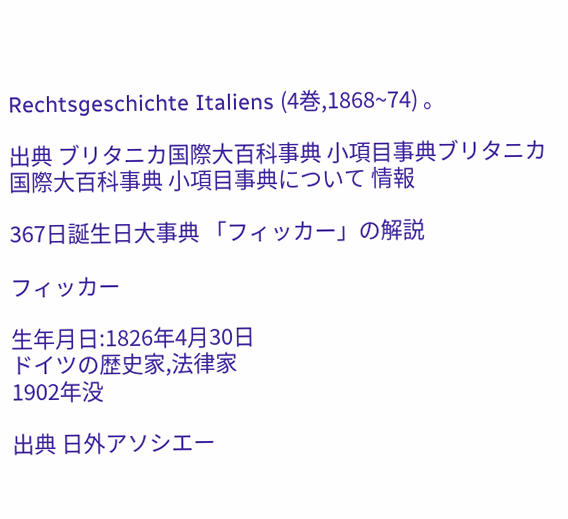Rechtsgeschichte Italiens (4巻,1868~74) 。

出典 ブリタニカ国際大百科事典 小項目事典ブリタニカ国際大百科事典 小項目事典について 情報

367日誕生日大事典 「フィッカー」の解説

フィッカー

生年月日:1826年4月30日
ドイツの歴史家,法律家
1902年没

出典 日外アソシエー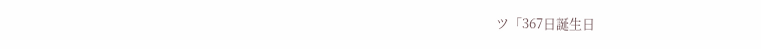ツ「367日誕生日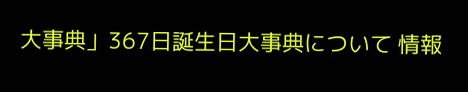大事典」367日誕生日大事典について 情報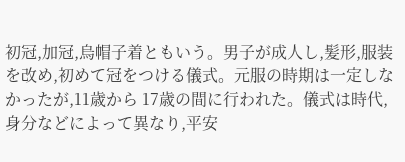初冠,加冠,烏帽子着ともいう。男子が成人し,髪形,服装を改め,初めて冠をつける儀式。元服の時期は一定しなかったが,11歳から 17歳の間に行われた。儀式は時代,身分などによって異なり,平安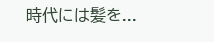時代には髪を...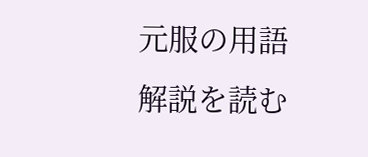元服の用語解説を読む